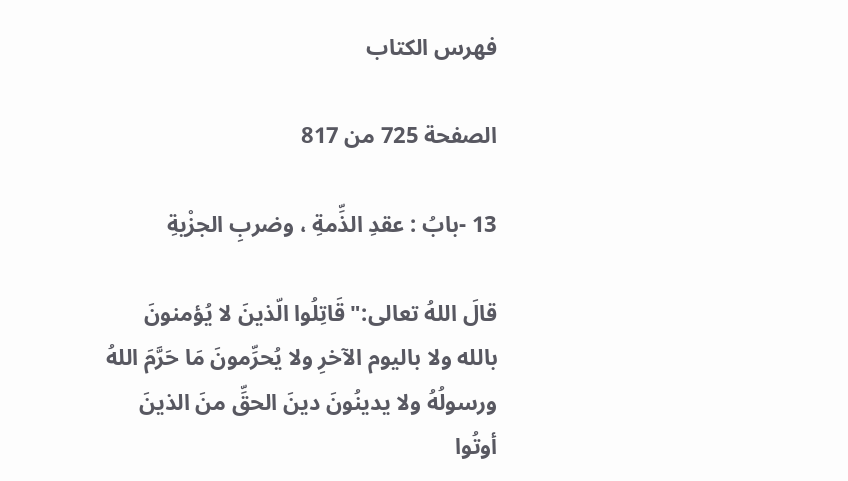فهرس الكتاب

الصفحة 725 من 817

13 -بابُ : عقدِ الذِّمةِ ، وضربِ الجزْيةِ

قالَ اللهُ تعالى:"قَاتِلُوا الّذينَ لا يُؤمنونَ بالله ولا باليوم الآخرِ ولا يُحرِّمونَ مَا حَرَّمَ اللهُ ورسولُهُ ولا يدينُونَ دينَ الحقِّ منَ الذينَ أوتُوا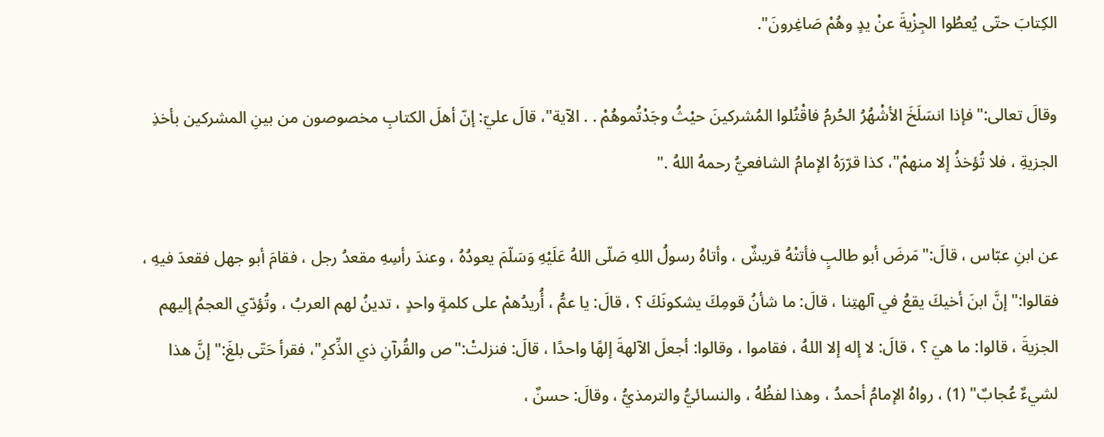الكِتابَ حتّى يُعطُوا الجِزْيةَ عنْ يدٍ وهُمْ صَاغِرونَ".

وقالَ تعالى:"فإذا انسَلَخَ الأشْهُرُ الحُرمُ فاقْتُلوا المُشركينَ حيْثُ وجَدْتُموهُمْ . . الآية"، قالَ عليّ: إنّ أهلَ الكتابِ مخصوصون من بينِ المشركين بأخذِ الجزيةِ ، فلا تُؤخذُ إلا منهمْ"، كذا قرّرَهُ الإمامُ الشافعيُّ رحمهُ اللهُ ."

عن ابنِ عبّاس ، قالَ:"مَرضَ أبو طالبٍ فأتتْهُ قريشٌ ، وأتاهُ رسولُ اللهِ صَلّى اللهُ عَلَيْهِ وَسَلّمَ يعودُهُ ، وعندَ رأسِهِ مقعدُ رجل ، فقامَ أبو جهل فقعدَ فيهِ ، فقالوا:"إنَّ ابنَ أخيكَ يقعُ في آلهتِنا ، قالَ: ما شأنُ قومِكَ يشكونَكَ ؟ ، قالَ: يا عمُّ ، أُريدُهمْ على كلمةٍ واحدٍ ، تدينُ لهم العربُ ، وتُؤدّي العجمُ إليهم الجزيةَ ، قالوا: ما هيَ ؟ ، قالَ: لا إله إلا اللهُ ، فقاموا ، وقالوا: أجعلَ الآلهةَ إلهًا واحدًا ، قالَ: فنزلتْ:"ص والقُرآنِ ذي الذِّكرِ"، فقرأ حَتّى بلغَ:"إنَّ هذا لشيءٌ عُجابٌ" (1) ، رواهُ الإمامُ أحمدُ ، وهذا لفظُهُ ، والنسائيُّ والترمذيُّ ، وقالَ: حسنٌ ،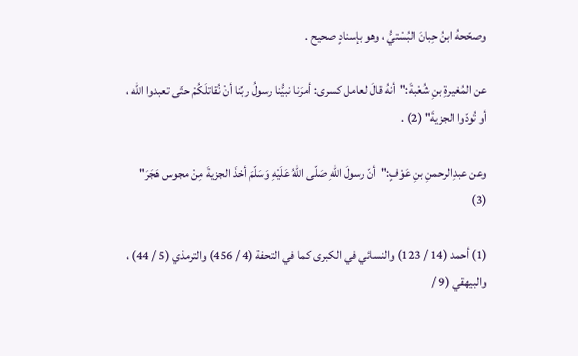وصحّحهُ ابنُ حِبانَ البُسْتيُّ ، وهو بإسنادٍ صحيح .

عن المُغيرةِ بنِ شُعْبةَ:"أنهُ قالَ لعامل كسرى: أمرَنا نبيُّنا رسولُ ربِّنا أنْ نُقاتلَكُمْ حتّى تعبدوا الله ، أو تُودّوا الجزيةَ" (2) .

وعن عبدِالرحمنِ بنِ عَوْفٍ:"أنّ رسولَ اللهِ صَلّى اللهُ عَلَيْهِ وَسَلّمَ أخذَ الجزيةَ مِنْ مجوس هَجَرَ" (3)

(1) أحمد (14 / 123) والنسائي في الكبرى كما في التحفة (4 / 456) والترمذي (5 / 44) ، والبيهقي (9 /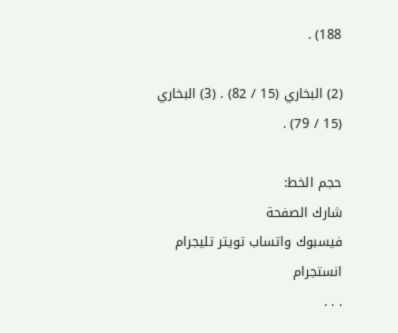188) .

(2) البخاري (15 / 82) . (3) البخاري (15 / 79) .

حجم الخط:
شارك الصفحة
فيسبوك واتساب تويتر تليجرام انستجرام
. . .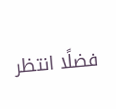فضلًا انتظر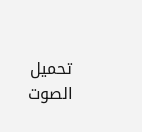تحميل الصوت